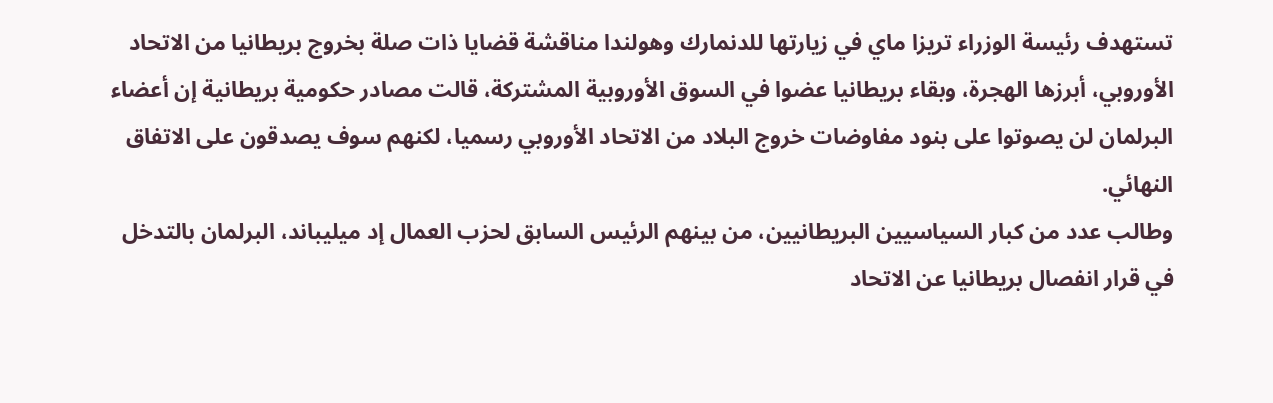تستهدف رئيسة الوزراء تريزا ماي في زيارتها للدنمارك وهولندا مناقشة قضايا ذات صلة بخروج بريطانيا من الاتحاد الأوروبي، أبرزها الهجرة، وبقاء بريطانيا عضوا في السوق الأوروبية المشتركة، قالت مصادر حكومية بريطانية إن أعضاء البرلمان لن يصوتوا على بنود مفاوضات خروج البلاد من الاتحاد الأوروبي رسميا، لكنهم سوف يصدقون على الاتفاق النهائي.
وطالب عدد من كبار السياسيين البريطانيين، من بينهم الرئيس السابق لحزب العمال إد ميليباند، البرلمان بالتدخل في قرار انفصال بريطانيا عن الاتحاد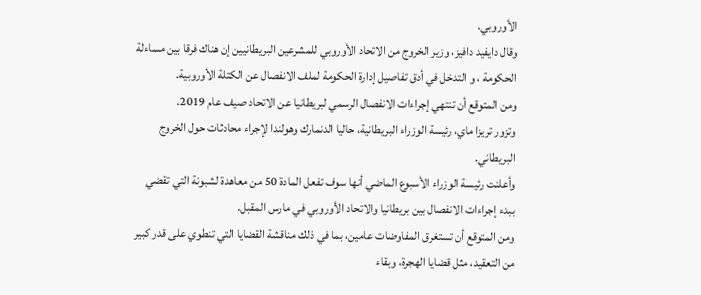الأوروبي.
وقال دايفيد دافيز، وزير الخروج من الاتحاد الأوروبي للمشرعين البريطانيين إن هناك فرقا بين مساءلة الحكومة ، و التدخل في أدق تفاصيل إدارة الحكومة لملف الانفصال عن الكتلة الأوروبية.
ومن المتوقع أن تنتهي إجراءات الانفصال الرسمي لبريطانيا عن الاتحاد صيف عام 2019.
وتزور تريزا ماي، رئيسة الوزراء البريطانية، حاليا الدنمارك وهولندا لإجراء محادثات حول الخروج البريطاني.
وأعلنت رئيسة الوزراء الأسبوع الماضي أنها سوف تفعل المادة 50 من معاهدة لشبونة التي تقضي ببدء إجراءات الانفصال بين بريطانيا والاتحاد الأوروبي في مارس المقبل.
ومن المتوقع أن تستغرق المفاوضات عامين، بما في ذلك مناقشة القضايا التي تنطوي على قدر كبير من التعقيد، مثل قضايا الهجرة، وبقاء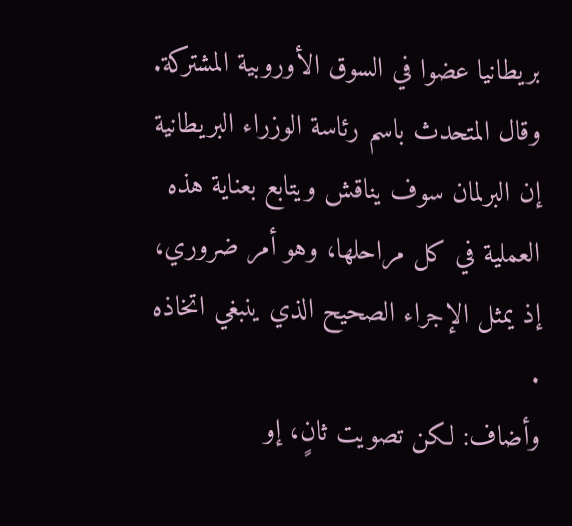بريطانيا عضوا في السوق الأوروبية المشتركة.
وقال المتحدث باسم رئاسة الوزراء البريطانية إن البرلمان سوف يناقش ويتابع بعناية هذه العملية في كل مراحلها، وهو أمر ضروري، إذ يمثل الإجراء الصحيح الذي ينبغي اتخاذه .
وأضاف: لكن تصويت ثانٍ، إو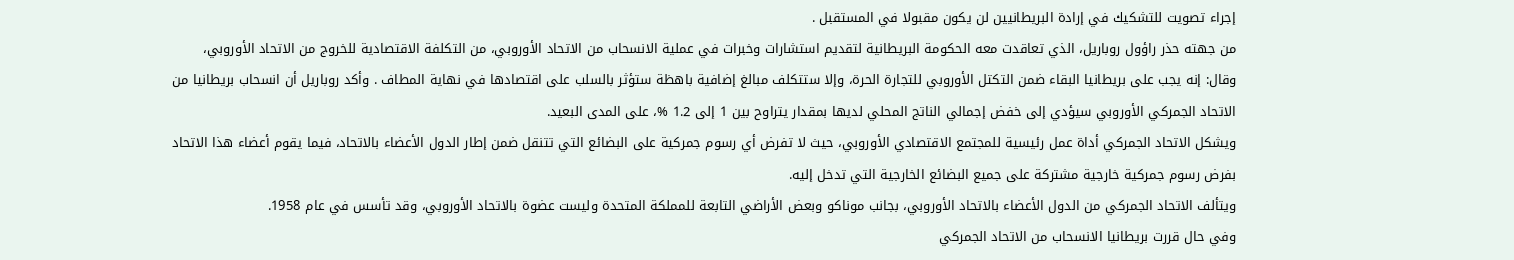إجراء تصويت للتشكيك في إرادة البريطانيين لن يكون مقبولا في المستقبل .
من جهته حذر راؤول روباريل، الذي تعاقدت معه الحكومة البريطانية لتقديم استشارات وخبرات في عملية الانسحاب من الاتحاد الأوروبي، من التكلفة الاقتصادية للخروج من الاتحاد الأوروبي، وقال: إنه يجب على بريطانيا البقاء ضمن التكتل الأوروبي للتجارة الحرة، وإلا ستتكلف مبالغ إضافية باهظة ستؤثر بالسلب على اقتصادها في نهاية المطاف . وأكد روباريل أن انسحاب بريطانيا من الاتحاد الجمركي الأوروبي سيؤدي إلى خفض إجمالي الناتج المحلي لديها بمقدار يتراوح بين 1 إلى 1.2 %، على المدى البعيد.
ويشكل الاتحاد الجمركي أداة عمل رئيسية للمجتمع الاقتصادي الأوروبي، حيث لا تفرض أي رسوم جمركية على البضائع التي تتنقل ضمن إطار الدول الأعضاء بالاتحاد، فيما يقوم أعضاء هذا الاتحاد بفرض رسوم جمركية خارجية مشتركة على جميع البضائع الخارجية التي تدخل إليه.
ويتألف الاتحاد الجمركي من الدول الأعضاء بالاتحاد الأوروبي، بجانب موناكو وبعض الأراضي التابعة للمملكة المتحدة وليست عضوة بالاتحاد الأوروبي، وقد تأسس في عام 1958.
وفي حال قررت بريطانيا الانسحاب من الاتحاد الجمركي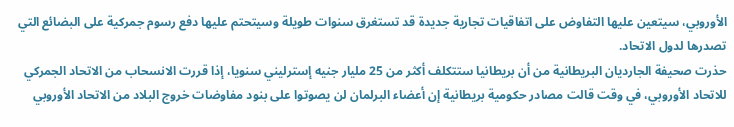الأوروبي، سيتعين عليها التفاوض على اتفاقيات تجارية جديدة قد تستغرق سنوات طويلة وسيتحتم عليها دفع رسوم جمركية على البضائع التي تصدرها لدول الاتحاد.
حذرت صحيفة الجارديان البريطانية من أن بريطانيا ستتكلف أكثر من 25 مليار جنيه إسترليني سنويا، إذا قررت الانسحاب من الاتحاد الجمركي للاتحاد الأوروبي، في وقت قالت مصادر حكومية بريطانية إن أعضاء البرلمان لن يصوتوا على بنود مفاوضات خروج البلاد من الاتحاد الأوروبي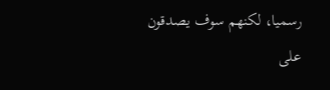رسميا، لكنهم سوف يصدقون على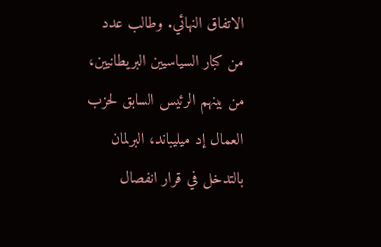الاتفاق النهائي. وطالب عدد من كبار السياسيين البريطانيين، من بينهم الرئيس السابق لحزب العمال إد ميليباند، البرلمان بالتدخل في قرار انفصال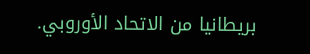بريطانيا من الاتحاد الأوروبي.